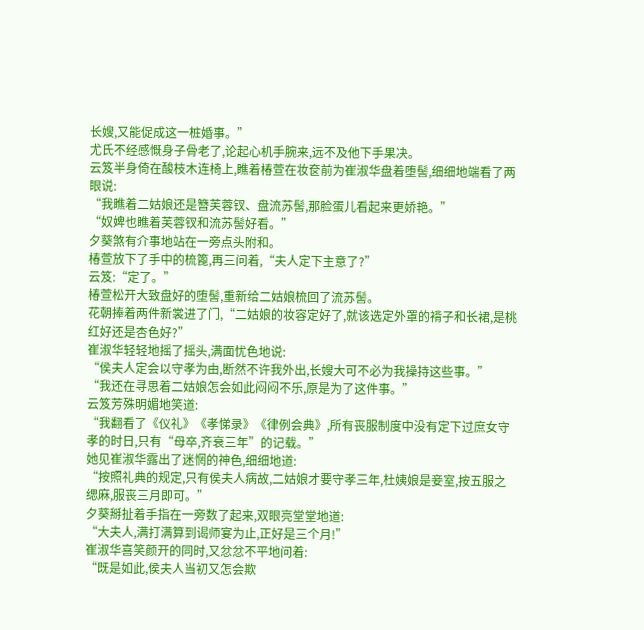长嫂,又能促成这一桩婚事。”
尤氏不经感慨身子骨老了,论起心机手腕来,远不及他下手果决。
云笈半身倚在酸枝木连椅上,瞧着椿萱在妆奁前为崔淑华盘着堕髻,细细地端看了两眼说:
“我瞧着二姑娘还是簪芙蓉钗、盘流苏髻,那脸蛋儿看起来更娇艳。”
“奴婢也瞧着芙蓉钗和流苏髻好看。”
夕葵煞有介事地站在一旁点头附和。
椿萱放下了手中的梳篦,再三问着,“夫人定下主意了?”
云笈:“定了。”
椿萱松开大致盘好的堕髻,重新给二姑娘梳回了流苏髻。
花朝捧着两件新裳进了门,“二姑娘的妆容定好了,就该选定外罩的褙子和长裙,是桃红好还是杏色好?”
崔淑华轻轻地摇了摇头,满面忧色地说:
“侯夫人定会以守孝为由,断然不许我外出,长嫂大可不必为我操持这些事。”
“我还在寻思着二姑娘怎会如此闷闷不乐,原是为了这件事。”
云笈芳殊明媚地笑道:
“我翻看了《仪礼》《孝悌录》《律例会典》,所有丧服制度中没有定下过庶女守孝的时日,只有“母卒,齐衰三年”的记载。”
她见崔淑华露出了迷惘的神色,细细地道:
“按照礼典的规定,只有侯夫人病故,二姑娘才要守孝三年,杜姨娘是妾室,按五服之缌麻,服丧三月即可。”
夕葵掰扯着手指在一旁数了起来,双眼亮堂堂地道:
“大夫人,满打满算到谒师宴为止,正好是三个月!”
崔淑华喜笑颜开的同时,又忿忿不平地问着:
“既是如此,侯夫人当初又怎会欺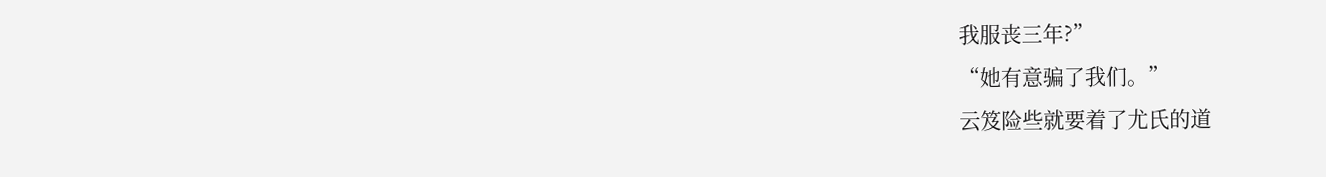我服丧三年?”
“她有意骗了我们。”
云笈险些就要着了尤氏的道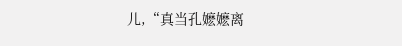儿,“真当孔嬷嬷离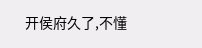开侯府久了,不懂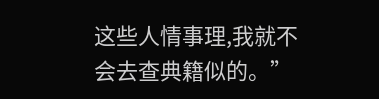这些人情事理,我就不会去查典籍似的。”